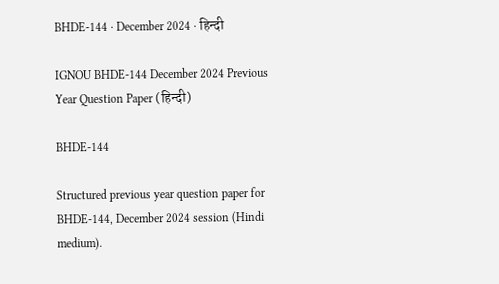BHDE-144 · December 2024 · हिन्दी

IGNOU BHDE-144 December 2024 Previous Year Question Paper (हिन्दी)

BHDE-144

Structured previous year question paper for BHDE-144, December 2024 session (Hindi medium).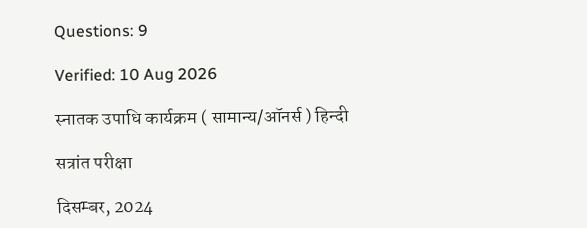Questions: 9

Verified: 10 Aug 2026

स्नातक उपाधि कार्यक्रम ( सामान्य/ऑनर्स ) हिन्दी

सत्रांत परीक्षा

दिसम्बर, 2024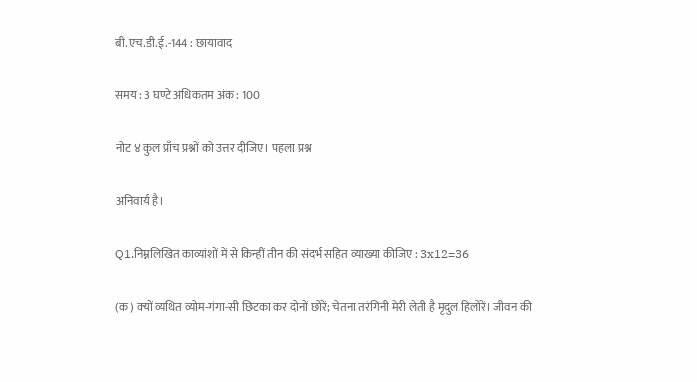बी.एच.डी.ई.-144 : छायावाद

समय : 3 घण्टे अधिकतम अंक : 100

नोट ४ कुल प्राँच प्रश्नों को उत्तर दीजिए। पहला प्रश्न

अनिवार्य है।

Q1.निम्नलिखित काव्यांशों में से किन्हीं तीन की संदर्भ सहित व्याख्या कीजिए : 3x12=36

(क) क्‍यों व्यथित व्योम-गंगा-सी छिटका कर दोनों छोरें; चेतना तरंगिनी मेरी लेती है मृदुल हिलोरें। जीवन की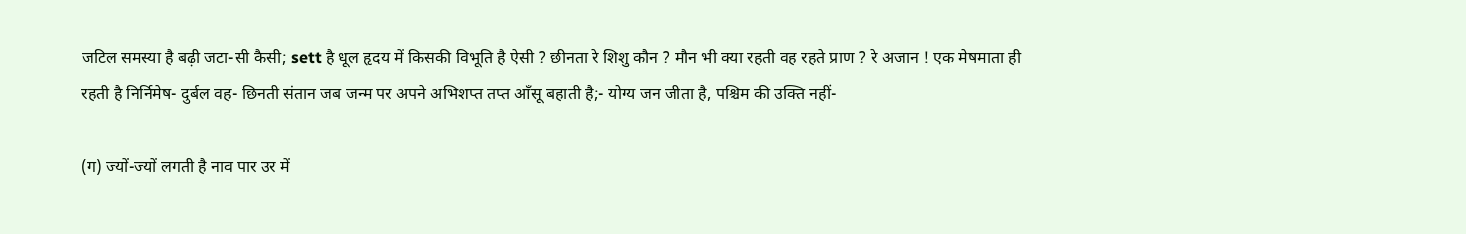जटिल समस्या है बढ़ी जटा-सी कैसी; sett है धूल हृदय में किसकी विभूति है ऐसी ? छीनता रे शिशु कौन ? मौन भी क्‍या रहती वह रहते प्राण ? रे अजान ! एक मेषमाता ही रहती है निर्निमेष- दुर्बल वह- छिनती संतान जब जन्म पर अपने अभिशप्त तप्त आँसू बहाती है;- योग्य जन जीता है, पश्चिम की उक्ति नहीं-

(ग) ज्यों-ज्यों लगती है नाव पार उर में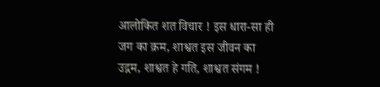आलोकित शत विचार ! इस धारा-सा ही जग का क्रम, शाश्वत इस जीवन का उद्गम, शाश्वत हे गति, शाश्वत संगम !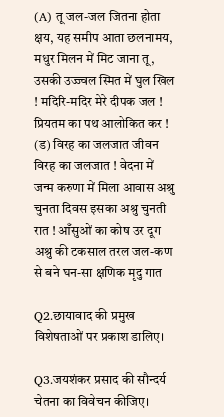(A) तू जल-जल जितना होता क्षय, यह समीप आता छलनामय, मधुर मिलन में मिट जाना तू, उसकी उज्ज्वल स्मित में घुल खिल ! मदिरि-मदिर मेरे दीपक जल ! प्रियतम का पथ आलोकित कर ! (ड) विरह का जलजात जीवन विरह का जलजात ! वेदना में जन्म करुणा में मिला आवास अश्रु चुनता दिवस इसका अश्रु चुनती रात ! आँसुओं का कोष उर दूग अश्रु की टकसाल तरल जल-कण से बने घन-सा क्षणिक मृदु गात

Q2.छायावाद की प्रमुख विशेषताओं पर प्रकाश डालिए।

Q3.जयशंकर प्रसाद की सौन्दर्य चेतना का विवेचन कीजिए।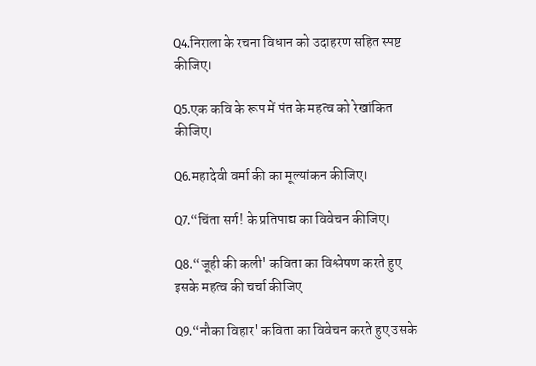Q4.निराला के रचना विधान को उदाहरण सहित स्पष्ट कीजिए।

Q5.एक कवि के रूप में पंत के महत्व को रेखांकित कीजिए।

Q6.महादेवी वर्मा की का मूल्यांकन कीजिए।

Q7.“चिंता सर्ग! के प्रतिपाद्य का विवेचन कीजिए।

Q8.“जूही की कली' कविता का विश्लेषण करते हुए इसके महत्व की चर्चा कीजिए

Q9.“नौका विहार' कविता का विवेचन करते हुए उसके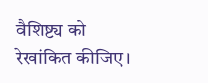वैशिष्ट्य को रेखांकित कीजिए।